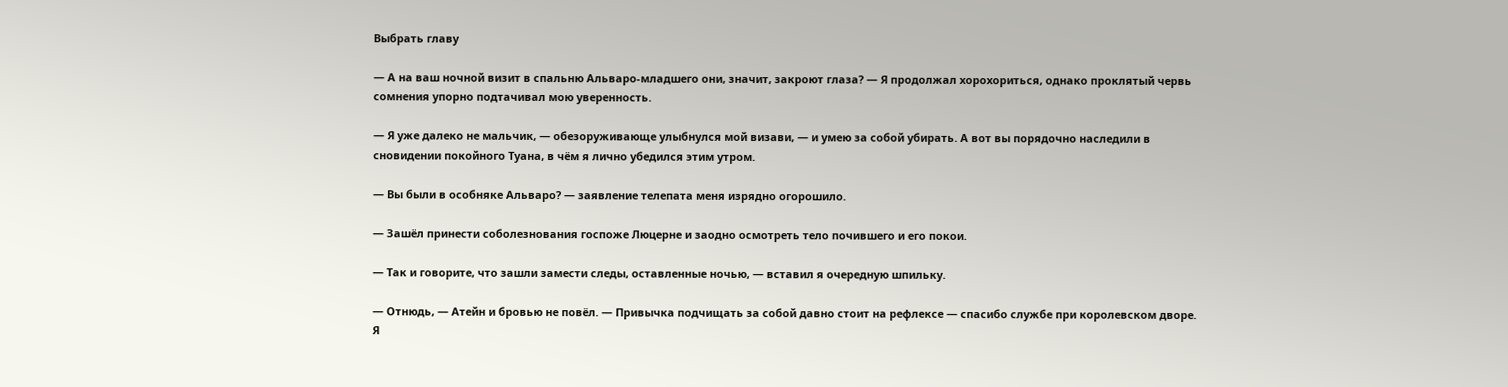Выбрать главу

— А на ваш ночной визит в спальню Альваро-младшего они, значит, закроют глаза? — Я продолжал хорохориться, однако проклятый червь сомнения упорно подтачивал мою уверенность.

— Я уже далеко не мальчик, — обезоруживающе улыбнулся мой визави, — и умею за собой убирать. А вот вы порядочно наследили в сновидении покойного Туана, в чём я лично убедился этим утром.

— Вы были в особняке Альваро? — заявление телепата меня изрядно огорошило.

— Зашёл принести соболезнования госпоже Люцерне и заодно осмотреть тело почившего и его покои.

— Так и говорите, что зашли замести следы, оставленные ночью, — вставил я очередную шпильку.

— Отнюдь, — Атейн и бровью не повёл. — Привычка подчищать за собой давно стоит на рефлексе — спасибо службе при королевском дворе. Я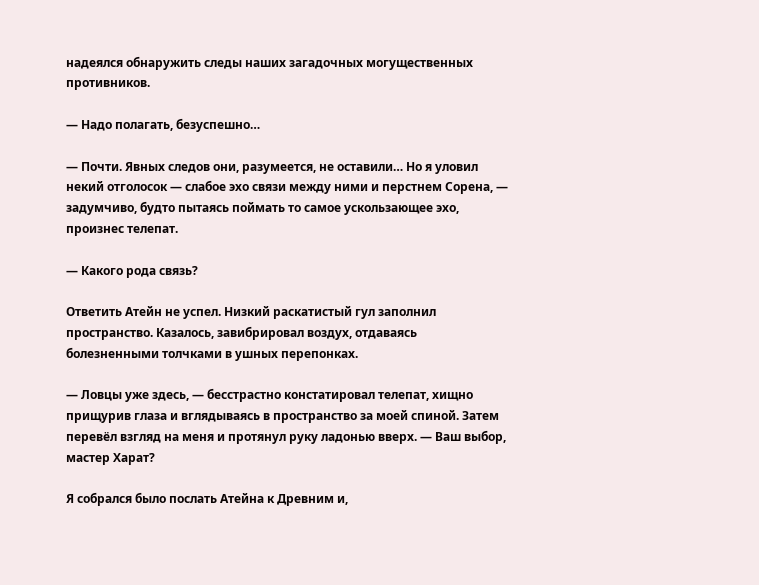надеялся обнаружить следы наших загадочных могущественных противников.

— Надо полагать, безуспешно…

— Почти. Явных следов они, разумеется, не оставили… Но я уловил некий отголосок — слабое эхо связи между ними и перстнем Сорена, — задумчиво, будто пытаясь поймать то самое ускользающее эхо, произнес телепат.

— Какого рода связь?

Ответить Атейн не успел. Низкий раскатистый гул заполнил пространство. Казалось, завибрировал воздух, отдаваясь болезненными толчками в ушных перепонках.

— Ловцы уже здесь, — бесстрастно констатировал телепат, хищно прищурив глаза и вглядываясь в пространство за моей спиной. Затем перевёл взгляд на меня и протянул руку ладонью вверх. — Ваш выбор, мастер Харат?

Я собрался было послать Атейна к Древним и,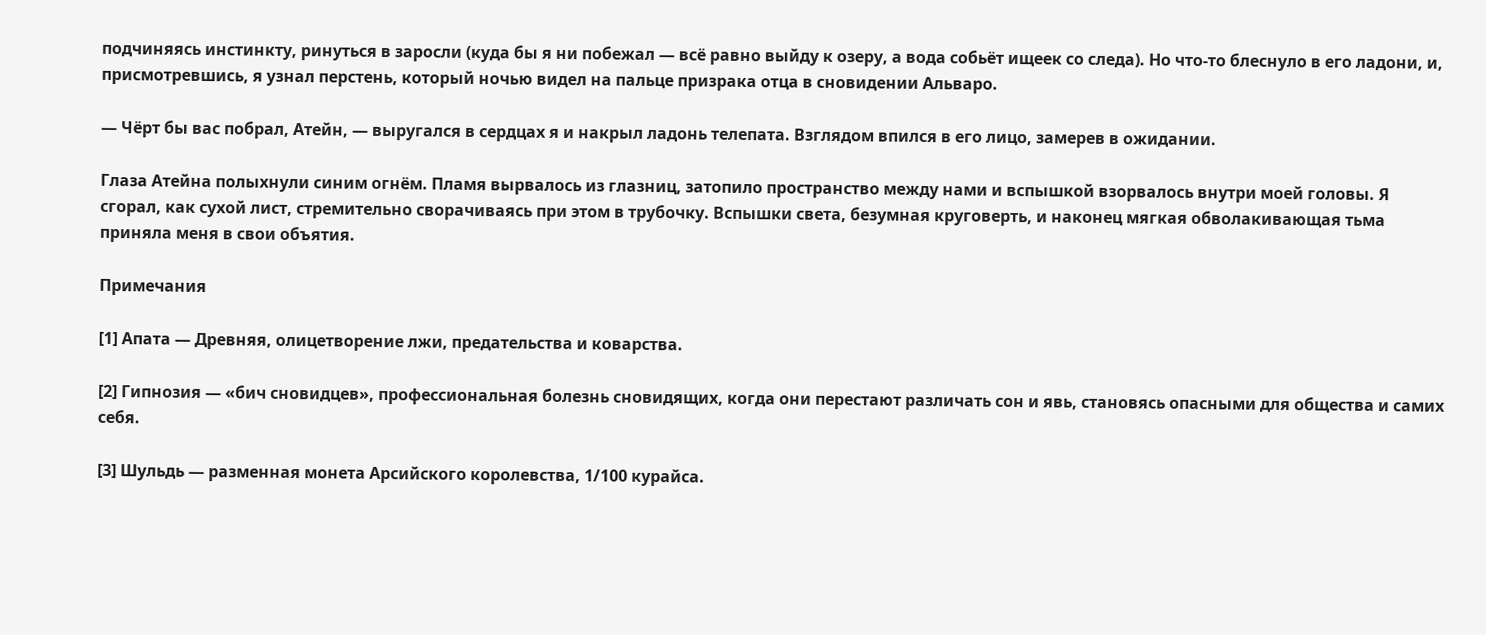подчиняясь инстинкту, ринуться в заросли (куда бы я ни побежал — всё равно выйду к озеру, а вода собьёт ищеек со следа). Но что-то блеснуло в его ладони, и, присмотревшись, я узнал перстень, который ночью видел на пальце призрака отца в сновидении Альваро.

— Чёрт бы вас побрал, Атейн, — выругался в сердцах я и накрыл ладонь телепата. Взглядом впился в его лицо, замерев в ожидании.

Глаза Атейна полыхнули синим огнём. Пламя вырвалось из глазниц, затопило пространство между нами и вспышкой взорвалось внутри моей головы. Я сгорал, как сухой лист, стремительно сворачиваясь при этом в трубочку. Вспышки света, безумная круговерть, и наконец мягкая обволакивающая тьма приняла меня в свои объятия.

Примечания

[1] Апата — Древняя, олицетворение лжи, предательства и коварства.

[2] Гипнозия — «бич сновидцев», профессиональная болезнь сновидящих, когда они перестают различать сон и явь, становясь опасными для общества и самих себя.

[3] Шульдь — разменная монета Арсийского королевства, 1/100 курайса.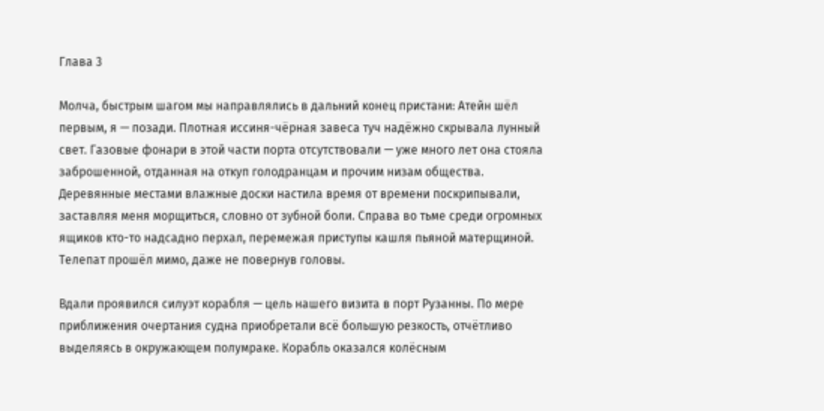Глава 3

Молча, быстрым шагом мы направлялись в дальний конец пристани: Атейн шёл первым, я — позади. Плотная иссиня-чёрная завеса туч надёжно скрывала лунный свет. Газовые фонари в этой части порта отсутствовали — уже много лет она стояла заброшенной, отданная на откуп голодранцам и прочим низам общества. Деревянные местами влажные доски настила время от времени поскрипывали, заставляя меня морщиться, словно от зубной боли. Справа во тьме среди огромных ящиков кто-то надсадно перхал, перемежая приступы кашля пьяной матерщиной. Телепат прошёл мимо, даже не повернув головы.

Вдали проявился силуэт корабля — цель нашего визита в порт Рузанны. По мере приближения очертания судна приобретали всё большую резкость, отчётливо выделяясь в окружающем полумраке. Корабль оказался колёсным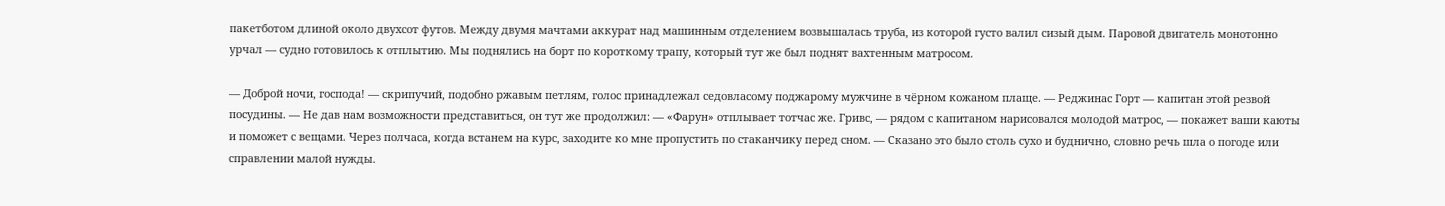пакетботом длиной около двухсот футов. Между двумя мачтами аккурат над машинным отделением возвышалась труба, из которой густо валил сизый дым. Паровой двигатель монотонно урчал — судно готовилось к отплытию. Мы поднялись на борт по короткому трапу, который тут же был поднят вахтенным матросом.

— Доброй ночи, господа! — скрипучий, подобно ржавым петлям, голос принадлежал седовласому поджарому мужчине в чёрном кожаном плаще. — Реджинас Горт — капитан этой резвой посудины. — Не дав нам возможности представиться, он тут же продолжил: — «Фарун» отплывает тотчас же. Гривс, — рядом с капитаном нарисовался молодой матрос, — покажет ваши каюты и поможет с вещами. Через полчаса, когда встанем на курс, заходите ко мне пропустить по стаканчику перед сном. — Сказано это было столь сухо и буднично, словно речь шла о погоде или справлении малой нужды.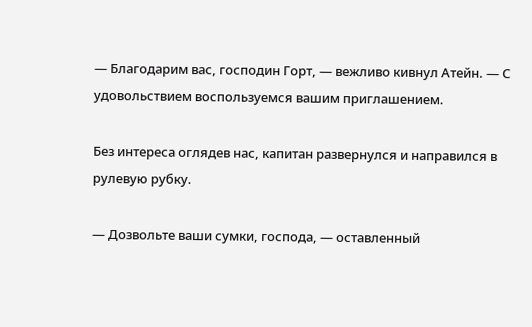— Благодарим вас, господин Горт, — вежливо кивнул Атейн. — С удовольствием воспользуемся вашим приглашением.

Без интереса оглядев нас, капитан развернулся и направился в рулевую рубку.

— Дозвольте ваши сумки, господа, — оставленный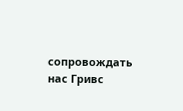сопровождать нас Гривс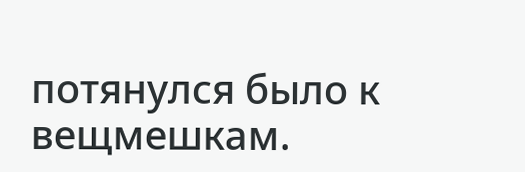потянулся было к вещмешкам.